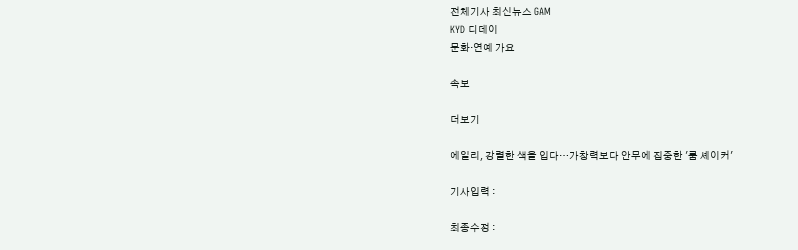전체기사 최신뉴스 GAM
KYD 디데이
문화·연예 가요

속보

더보기

에일리, 강렬한 색을 입다…가창력보다 안무에 집중한 '룸 셰이커'

기사입력 :

최종수정 :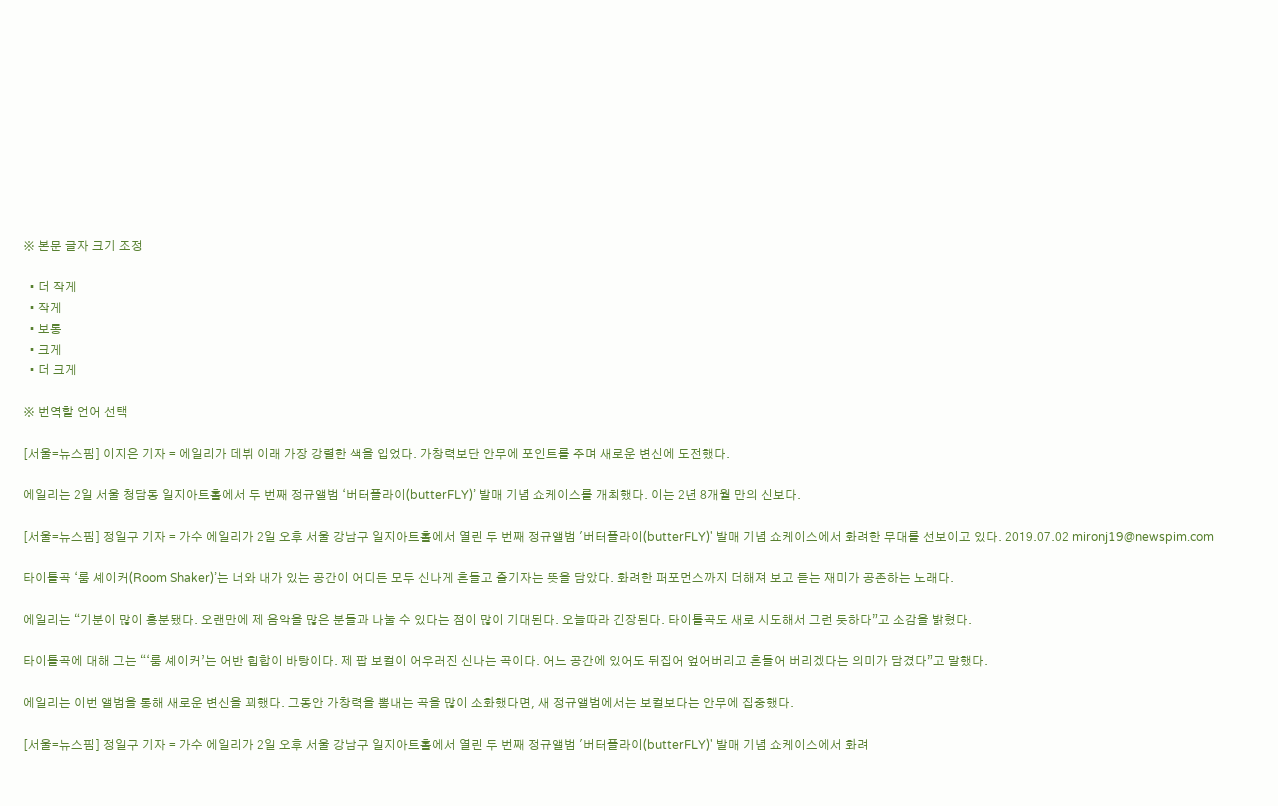※ 본문 글자 크기 조정

  • 더 작게
  • 작게
  • 보통
  • 크게
  • 더 크게

※ 번역할 언어 선택

[서울=뉴스핌] 이지은 기자 = 에일리가 데뷔 이래 가장 강렬한 색을 입었다. 가창력보단 안무에 포인트를 주며 새로운 변신에 도전했다.

에일리는 2일 서울 청담동 일지아트홀에서 두 번째 정규앨범 ‘버터플라이(butterFLY)’ 발매 기념 쇼케이스를 개최했다. 이는 2년 8개월 만의 신보다.

[서울=뉴스핌] 정일구 기자 = 가수 에일리가 2일 오후 서울 강남구 일지아트홀에서 열린 두 번째 정규앨범 '버터플라이(butterFLY)' 발매 기념 쇼케이스에서 화려한 무대를 선보이고 있다. 2019.07.02 mironj19@newspim.com

타이틀곡 ‘룸 셰이커(Room Shaker)’는 너와 내가 있는 공간이 어디든 모두 신나게 흔들고 즐기자는 뜻을 담았다. 화려한 퍼포먼스까지 더해져 보고 듣는 재미가 공존하는 노래다.

에일리는 “기분이 많이 흥분됐다. 오랜만에 제 음악을 많은 분들과 나눌 수 있다는 점이 많이 기대된다. 오늘따라 긴장된다. 타이틀곡도 새로 시도해서 그런 듯하다”고 소감을 밝혔다.

타이틀곡에 대해 그는 “‘룸 셰이커’는 어반 힙합이 바탕이다. 제 팝 보컬이 어우러진 신나는 곡이다. 어느 공간에 있어도 뒤집어 엎어버리고 흔들어 버리겠다는 의미가 담겼다”고 말했다.

에일리는 이번 앨범을 통해 새로운 변신을 꾀했다. 그동안 가창력을 뽐내는 곡을 많이 소화했다면, 새 정규앨범에서는 보컬보다는 안무에 집중했다.

[서울=뉴스핌] 정일구 기자 = 가수 에일리가 2일 오후 서울 강남구 일지아트홀에서 열린 두 번째 정규앨범 '버터플라이(butterFLY)' 발매 기념 쇼케이스에서 화려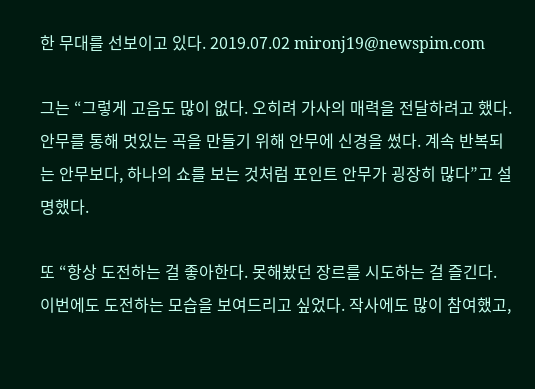한 무대를 선보이고 있다. 2019.07.02 mironj19@newspim.com

그는 “그렇게 고음도 많이 없다. 오히려 가사의 매력을 전달하려고 했다. 안무를 통해 멋있는 곡을 만들기 위해 안무에 신경을 썼다. 계속 반복되는 안무보다, 하나의 쇼를 보는 것처럼 포인트 안무가 굉장히 많다”고 설명했다.

또 “항상 도전하는 걸 좋아한다. 못해봤던 장르를 시도하는 걸 즐긴다. 이번에도 도전하는 모습을 보여드리고 싶었다. 작사에도 많이 참여했고,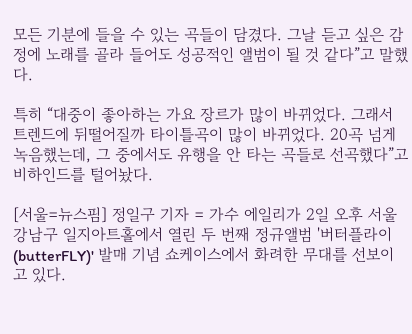모든 기분에 들을 수 있는 곡들이 담겼다. 그날 듣고 싶은 감정에 노래를 골라 들어도 성공적인 앨범이 될 것 같다”고 말했다.

특히 “대중이 좋아하는 가요 장르가 많이 바뀌었다. 그래서 트렌드에 뒤떨어질까 타이틀곡이 많이 바뀌었다. 20곡 넘게 녹음했는데, 그 중에서도 유행을 안 타는 곡들로 선곡했다”고 비하인드를 털어놨다.

[서울=뉴스핌] 정일구 기자 = 가수 에일리가 2일 오후 서울 강남구 일지아트홀에서 열린 두 번째 정규앨범 '버터플라이(butterFLY)' 발매 기념 쇼케이스에서 화려한 무대를 선보이고 있다.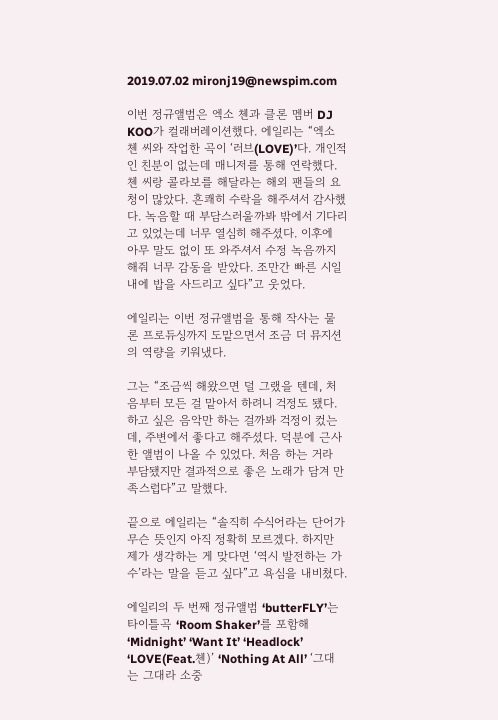2019.07.02 mironj19@newspim.com

이번 정규앨범은 엑소 첸과 클론 멤버 DJ KOO가 컬래버레이션했다. 에일리는 “엑소 첸 씨와 작업한 곡이 ‘러브(LOVE)’다. 개인적인 친분이 없는데 매니저를 통해 연락했다. 첸 씨랑 콜라보를 해달라는 해외 팬들의 요청이 많았다. 흔쾌히 수락을 해주셔서 감사했다. 녹음할 때 부담스러울까봐 밖에서 기다리고 있었는데 너무 열심히 해주셨다. 이후에 아무 말도 없이 또 와주셔서 수정 녹음까지 해줘 너무 감동을 받았다. 조만간 빠른 시일 내에 밥을 사드리고 싶다”고 웃었다.

에일리는 이번 정규앨범을 통해 작사는 물론 프로듀싱까지 도맡으면서 조금 더 뮤지션의 역량을 키워냈다.

그는 “조금씩 해왔으면 덜 그랬을 텐데, 처음부터 모든 걸 맡아서 하려니 걱정도 됐다. 하고 싶은 음악만 하는 걸까봐 걱정이 컸는데, 주변에서 좋다고 해주셨다. 덕분에 근사한 앨범이 나올 수 있었다. 처음 하는 거라 부담됐지만 결과적으로 좋은 노래가 담겨 만족스럽다”고 말했다.

끝으로 에일리는 “솔직히 수식어라는 단어가 무슨 뜻인지 아직 정확히 모르겠다. 하지만 제가 생각하는 게 맞다면 ‘역시 발전하는 가수’라는 말을 듣고 싶다”고 욕심을 내비쳤다.

에일리의 두 번째 정규앨범 ‘butterFLY’는 타이틀곡 ‘Room Shaker’를 포함해 ‘Midnight’ ‘Want It’ ‘Headlock’ ‘LOVE(Feat.첸)’ ‘Nothing At All’ ‘그대는 그대라 소중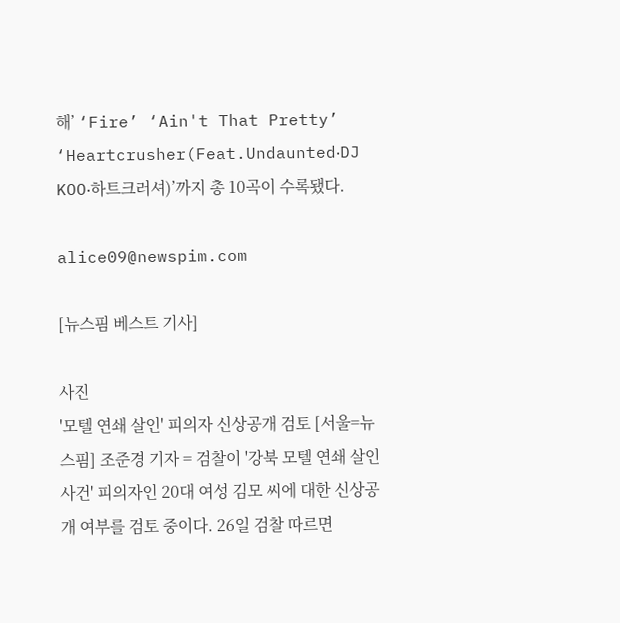해’ ‘Fire’ ‘Ain't That Pretty’ ‘Heartcrusher(Feat.Undaunted‧DJ KOO‧하트크러셔)’까지 총 10곡이 수록됐다.

alice09@newspim.com

[뉴스핌 베스트 기사]

사진
'모텔 연쇄 살인' 피의자 신상공개 검토 [서울=뉴스핌] 조준경 기자 = 검찰이 '강북 모텔 연쇄 살인 사건' 피의자인 20대 여성 김모 씨에 대한 신상공개 여부를 검토 중이다. 26일 검찰 따르면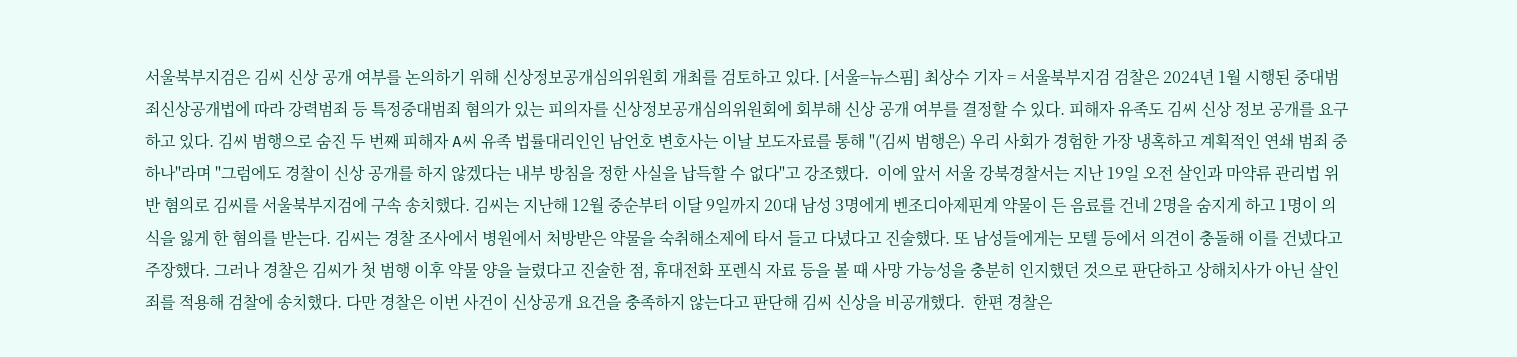서울북부지검은 김씨 신상 공개 여부를 논의하기 위해 신상정보공개심의위원회 개최를 검토하고 있다. [서울=뉴스핌] 최상수 기자 = 서울북부지검 검찰은 2024년 1월 시행된 중대범죄신상공개법에 따라 강력범죄 등 특정중대범죄 혐의가 있는 피의자를 신상정보공개심의위원회에 회부해 신상 공개 여부를 결정할 수 있다. 피해자 유족도 김씨 신상 정보 공개를 요구하고 있다. 김씨 범행으로 숨진 두 번째 피해자 A씨 유족 법률대리인인 남언호 변호사는 이날 보도자료를 통해 "(김씨 범행은) 우리 사회가 경험한 가장 냉혹하고 계획적인 연쇄 범죄 중 하나"라며 "그럼에도 경찰이 신상 공개를 하지 않겠다는 내부 방침을 정한 사실을 납득할 수 없다"고 강조했다.  이에 앞서 서울 강북경찰서는 지난 19일 오전 살인과 마약류 관리법 위반 혐의로 김씨를 서울북부지검에 구속 송치했다. 김씨는 지난해 12월 중순부터 이달 9일까지 20대 남성 3명에게 벤조디아제핀계 약물이 든 음료를 건네 2명을 숨지게 하고 1명이 의식을 잃게 한 혐의를 받는다. 김씨는 경찰 조사에서 병원에서 처방받은 약물을 숙취해소제에 타서 들고 다녔다고 진술했다. 또 남성들에게는 모텔 등에서 의견이 충돌해 이를 건넸다고 주장했다. 그러나 경찰은 김씨가 첫 범행 이후 약물 양을 늘렸다고 진술한 점, 휴대전화 포렌식 자료 등을 볼 때 사망 가능성을 충분히 인지했던 것으로 판단하고 상해치사가 아닌 살인죄를 적용해 검찰에 송치했다. 다만 경찰은 이번 사건이 신상공개 요건을 충족하지 않는다고 판단해 김씨 신상을 비공개했다.  한편 경찰은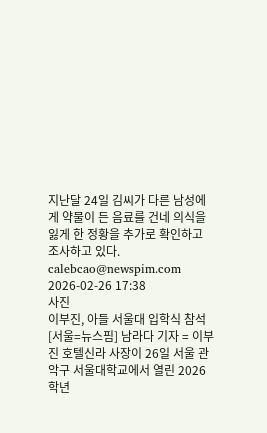지난달 24일 김씨가 다른 남성에게 약물이 든 음료를 건네 의식을 잃게 한 정황을 추가로 확인하고 조사하고 있다. calebcao@newspim.com 2026-02-26 17:38
사진
이부진, 아들 서울대 입학식 참석 [서울=뉴스핌] 남라다 기자 = 이부진 호텔신라 사장이 26일 서울 관악구 서울대학교에서 열린 2026학년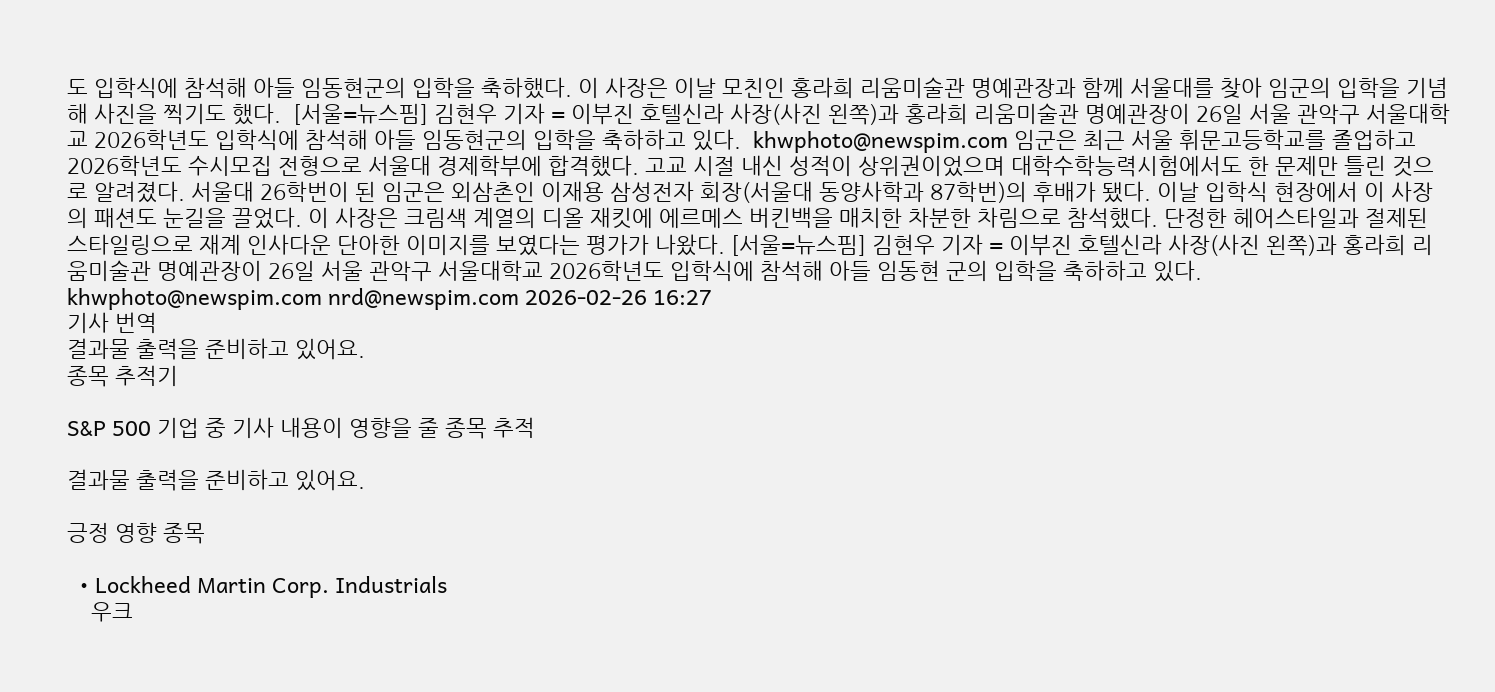도 입학식에 참석해 아들 임동현군의 입학을 축하했다. 이 사장은 이날 모친인 홍라희 리움미술관 명예관장과 함께 서울대를 찾아 임군의 입학을 기념해 사진을 찍기도 했다.  [서울=뉴스핌] 김현우 기자 = 이부진 호텔신라 사장(사진 왼쪽)과 홍라희 리움미술관 명예관장이 26일 서울 관악구 서울대학교 2026학년도 입학식에 참석해 아들 임동현군의 입학을 축하하고 있다.  khwphoto@newspim.com 임군은 최근 서울 휘문고등학교를 졸업하고 2026학년도 수시모집 전형으로 서울대 경제학부에 합격했다. 고교 시절 내신 성적이 상위권이었으며 대학수학능력시험에서도 한 문제만 틀린 것으로 알려졌다. 서울대 26학번이 된 임군은 외삼촌인 이재용 삼성전자 회장(서울대 동양사학과 87학번)의 후배가 됐다. 이날 입학식 현장에서 이 사장의 패션도 눈길을 끌었다. 이 사장은 크림색 계열의 디올 재킷에 에르메스 버킨백을 매치한 차분한 차림으로 참석했다. 단정한 헤어스타일과 절제된 스타일링으로 재계 인사다운 단아한 이미지를 보였다는 평가가 나왔다. [서울=뉴스핌] 김현우 기자 = 이부진 호텔신라 사장(사진 왼쪽)과 홍라희 리움미술관 명예관장이 26일 서울 관악구 서울대학교 2026학년도 입학식에 참석해 아들 임동현 군의 입학을 축하하고 있다. khwphoto@newspim.com nrd@newspim.com 2026-02-26 16:27
기사 번역
결과물 출력을 준비하고 있어요.
종목 추적기

S&P 500 기업 중 기사 내용이 영향을 줄 종목 추적

결과물 출력을 준비하고 있어요.

긍정 영향 종목

  • Lockheed Martin Corp. Industrials
    우크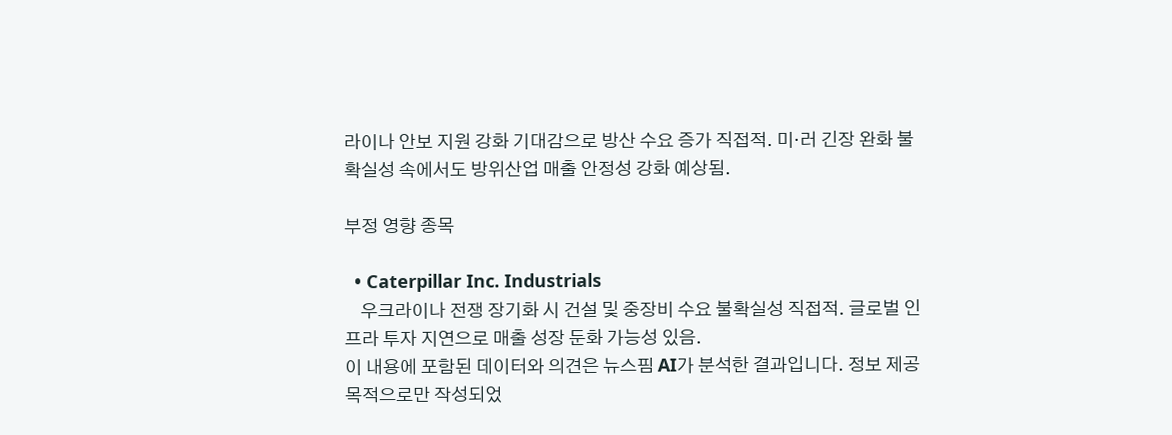라이나 안보 지원 강화 기대감으로 방산 수요 증가 직접적. 미·러 긴장 완화 불확실성 속에서도 방위산업 매출 안정성 강화 예상됨.

부정 영향 종목

  • Caterpillar Inc. Industrials
    우크라이나 전쟁 장기화 시 건설 및 중장비 수요 불확실성 직접적. 글로벌 인프라 투자 지연으로 매출 성장 둔화 가능성 있음.
이 내용에 포함된 데이터와 의견은 뉴스핌 AI가 분석한 결과입니다. 정보 제공 목적으로만 작성되었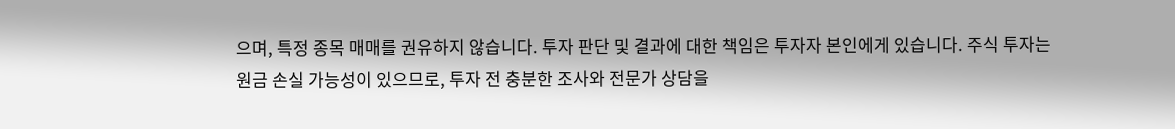으며, 특정 종목 매매를 권유하지 않습니다. 투자 판단 및 결과에 대한 책임은 투자자 본인에게 있습니다. 주식 투자는 원금 손실 가능성이 있으므로, 투자 전 충분한 조사와 전문가 상담을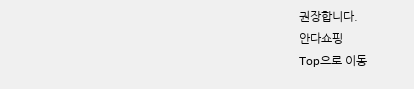권장합니다.
안다쇼핑
Top으로 이동